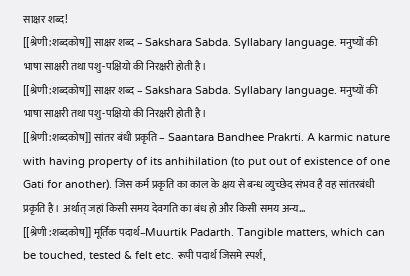साक्षर शब्द!
[[श्रेणी:शब्दकोष]] साक्षर शब्द – Sakshara Sabda. Syllabary language. मनुष्यों की भाषा साक्षरी तथा पशु-पक्षियो की निरक्षरी होती है।
[[श्रेणी:शब्दकोष]] साक्षर शब्द – Sakshara Sabda. Syllabary language. मनुष्यों की भाषा साक्षरी तथा पशु-पक्षियो की निरक्षरी होती है।
[[श्रेणी:शब्दकोष]] सांतर बंधी प्रकृति – Saantara Bandhee Prakrti. A karmic nature with having property of its anhihilation (to put out of existence of one Gati for another). जिस कर्म प्रकृति का काल के क्षय से बन्ध व्युच्छेद संभव है वह सांतरबंधी प्रकृति है। अर्थात् जहां किसी समय देवगति का बंध हो और किसी समय अन्य…
[[श्रेणी :शब्दकोष]] मूर्तिक पदार्थ–Muurtik Padarth. Tangible matters, which can be touched, tested & felt etc. रूपी पदार्थ जिसमे स्पर्श,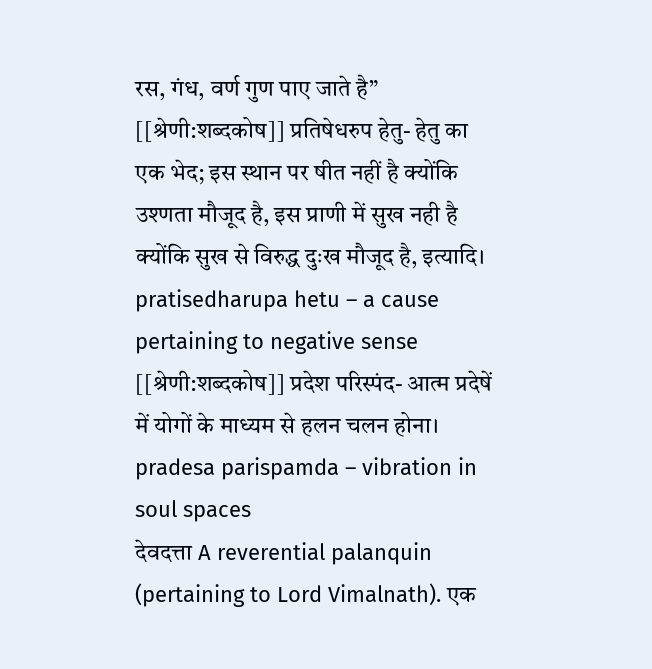रस, गंध, वर्ण गुण पाए जाते है”
[[श्रेणी:शब्दकोष]] प्रतिषेधरुप हेतु- हेतु का एक भेद; इस स्थान पर षीत नहीं है क्योंकि उश्णता मौजूद है, इस प्राणी में सुख नही है क्योंकि सुख से विरुद्ध दुःख मौजूद है, इत्यादि। pratisedharupa hetu – a cause pertaining to negative sense
[[श्रेणी:शब्दकोष]] प्रदेश परिस्पंद- आत्म प्रदेषें में योगों के माध्यम से हलन चलन होना। pradesa parispamda – vibration in soul spaces
देवदत्ता A reverential palanquin (pertaining to Lord Vimalnath). एक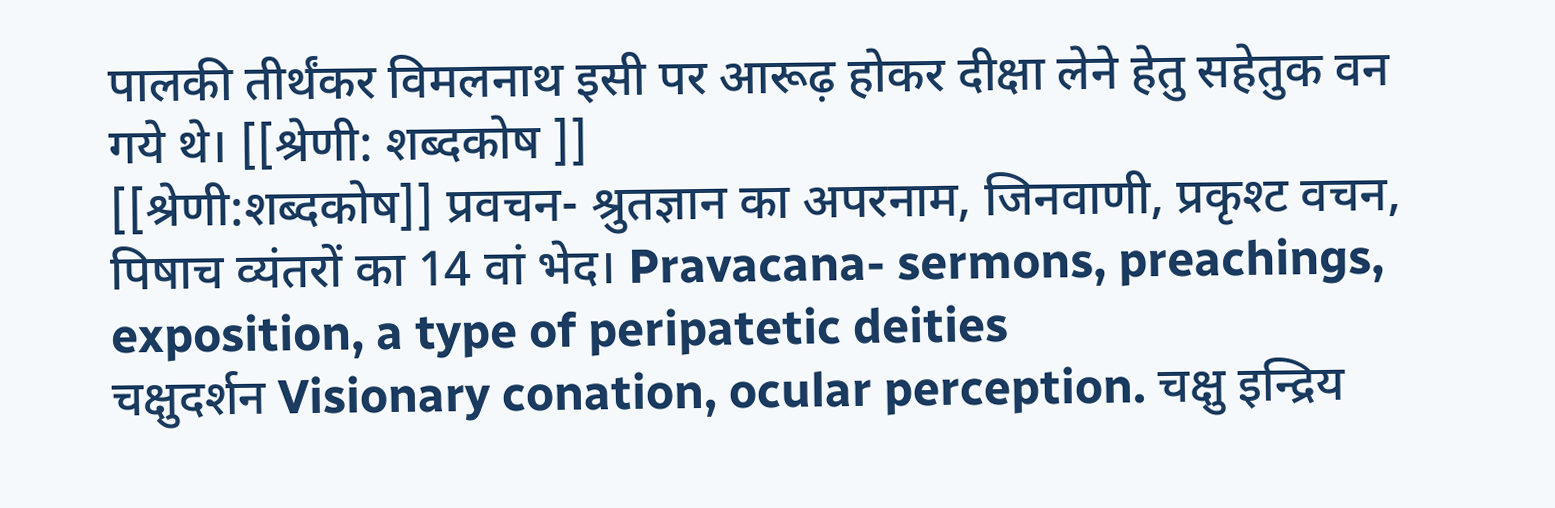पालकी तीर्थंकर विमलनाथ इसी पर आरूढ़ होकर दीक्षा लेने हेतु सहेतुक वन गये थे। [[श्रेणी: शब्दकोष ]]
[[श्रेणी:शब्दकोष]] प्रवचन- श्रुतज्ञान का अपरनाम, जिनवाणी, प्रकृश्ट वचन, पिषाच व्यंतरों का 14 वां भेद। Pravacana- sermons, preachings, exposition, a type of peripatetic deities
चक्षुदर्शन Visionary conation, ocular perception. चक्षु इन्द्रिय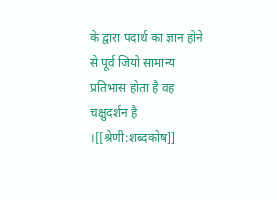के द्वारा पदार्थ का ज्ञान होने से पूर्व जियो सामान्य प्रतिभास होता है वह चक्षुदर्शन है ।[[श्रेणी:शब्दकोष]]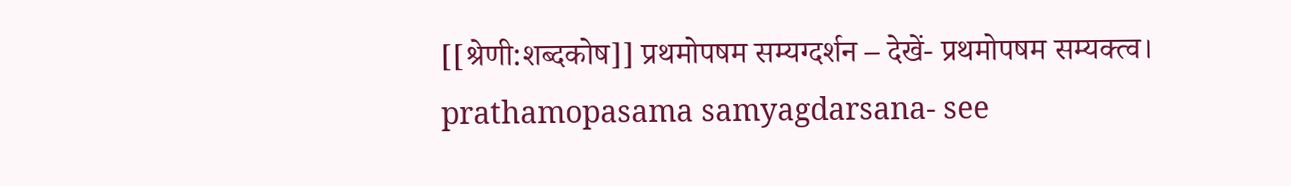[[श्रेणी:शब्दकोष]] प्रथमोपषम सम्यग्दर्शन – देखें- प्रथमोपषम सम्यक्त्व। prathamopasama samyagdarsana- see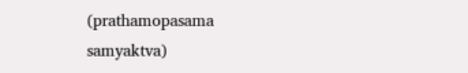(prathamopasama samyaktva)